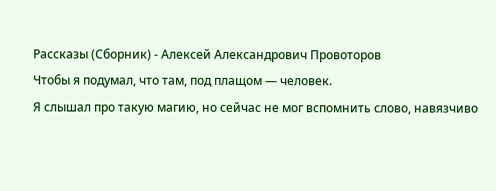Рассказы (Сборник) - Алексей Александрович Провоторов
Чтобы я подумал, что там, под плащом — человек.
Я слышал про такую магию, но сейчас не мог вспомнить слово, навязчиво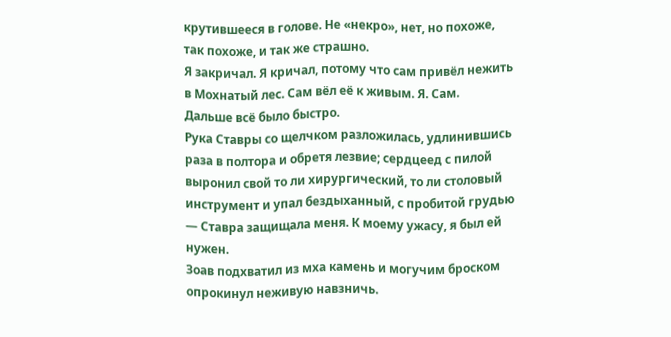крутившееся в голове. Не «некро», нет, но похоже, так похоже, и так же страшно.
Я закричал. Я кричал, потому что сам привёл нежить в Мохнатый лес. Сам вёл её к живым. Я. Сам.
Дальше всё было быстро.
Рука Ставры со щелчком разложилась, удлинившись раза в полтора и обретя лезвие; сердцеед с пилой выронил свой то ли хирургический, то ли столовый инструмент и упал бездыханный, с пробитой грудью — Ставра защищала меня. К моему ужасу, я был ей нужен.
Зоав подхватил из мха камень и могучим броском опрокинул неживую навзничь.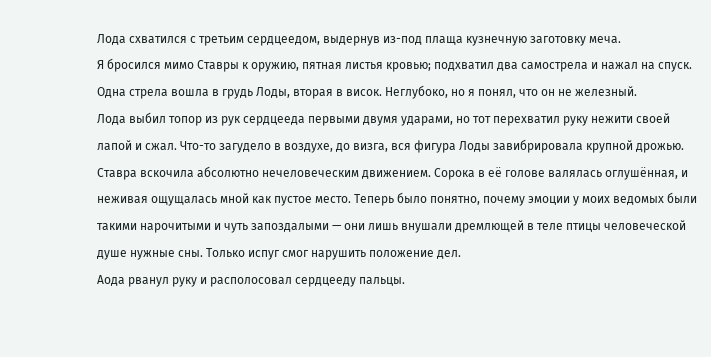Лода схватился с третьим сердцеедом, выдернув из-под плаща кузнечную заготовку меча.
Я бросился мимо Ставры к оружию, пятная листья кровью; подхватил два самострела и нажал на спуск. Одна стрела вошла в грудь Лоды, вторая в висок. Неглубоко, но я понял, что он не железный.
Лода выбил топор из рук сердцееда первыми двумя ударами, но тот перехватил руку нежити своей лапой и сжал. Что-то загудело в воздухе, до визга, вся фигура Лоды завибрировала крупной дрожью. Ставра вскочила абсолютно нечеловеческим движением. Сорока в её голове валялась оглушённая, и неживая ощущалась мной как пустое место. Теперь было понятно, почему эмоции у моих ведомых были такими нарочитыми и чуть запоздалыми — они лишь внушали дремлющей в теле птицы человеческой душе нужные сны. Только испуг смог нарушить положение дел.
Аода рванул руку и располосовал сердцееду пальцы.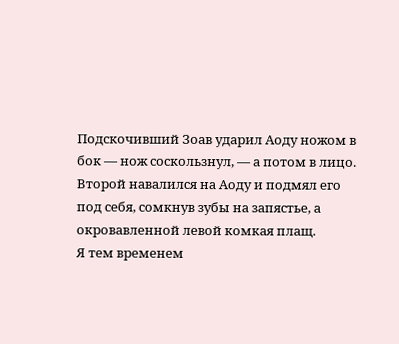Подскочивший Зоав ударил Аоду ножом в бок — нож соскользнул, — а потом в лицо. Второй навалился на Аоду и подмял его под себя, сомкнув зубы на запястье, а окровавленной левой комкая плащ.
Я тем временем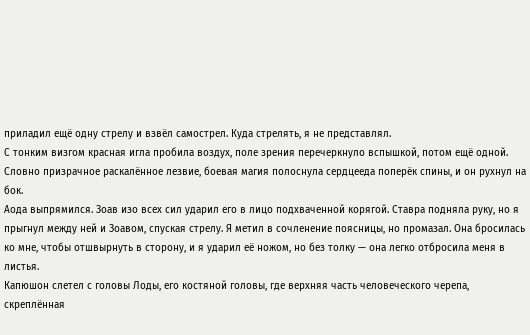приладил ещё одну стрелу и взвёл самострел. Куда стрелять, я не представлял.
С тонким визгом красная игла пробила воздух, поле зрения перечеркнуло вспышкой, потом ещё одной. Словно призрачное раскалённое лезвие, боевая магия полоснула сердцееда поперёк спины, и он рухнул на бок.
Аода выпрямился. Зоав изо всех сил ударил его в лицо подхваченной корягой. Ставра подняла руку, но я прыгнул между ней и Зоавом, спуская стрелу. Я метил в сочленение поясницы, но промазал. Она бросилась ко мне, чтобы отшвырнуть в сторону, и я ударил её ножом, но без толку — она легко отбросила меня в листья.
Капюшон слетел с головы Лоды, его костяной головы, где верхняя часть человеческого черепа, скреплённая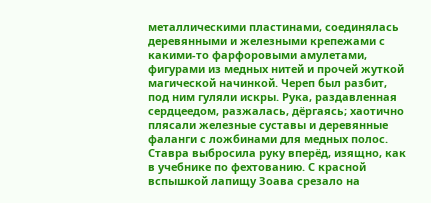металлическими пластинами, соединялась деревянными и железными крепежами с какими-то фарфоровыми амулетами, фигурами из медных нитей и прочей жуткой магической начинкой. Череп был разбит, под ним гуляли искры. Рука, раздавленная сердцеедом, разжалась, дёргаясь; хаотично плясали железные суставы и деревянные фаланги с ложбинами для медных полос.
Ставра выбросила руку вперёд, изящно, как в учебнике по фехтованию. С красной вспышкой лапищу Зоава срезало на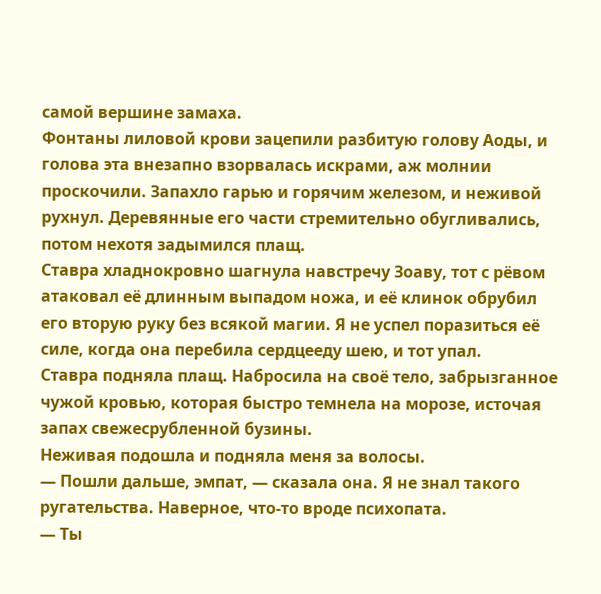самой вершине замаха.
Фонтаны лиловой крови зацепили разбитую голову Аоды, и голова эта внезапно взорвалась искрами, аж молнии проскочили. Запахло гарью и горячим железом, и неживой рухнул. Деревянные его части стремительно обугливались, потом нехотя задымился плащ.
Ставра хладнокровно шагнула навстречу Зоаву, тот с рёвом атаковал её длинным выпадом ножа, и её клинок обрубил его вторую руку без всякой магии. Я не успел поразиться её силе, когда она перебила сердцееду шею, и тот упал.
Ставра подняла плащ. Набросила на своё тело, забрызганное чужой кровью, которая быстро темнела на морозе, источая запах свежесрубленной бузины.
Неживая подошла и подняла меня за волосы.
— Пошли дальше, эмпат, — сказала она. Я не знал такого ругательства. Наверное, что-то вроде психопата.
— Ты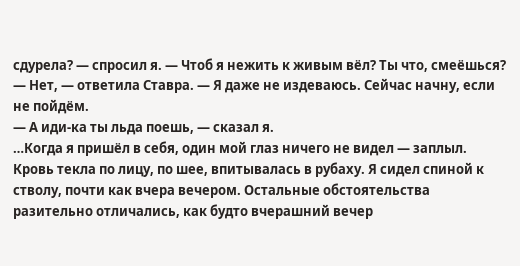сдурела? — спросил я. — Чтоб я нежить к живым вёл? Ты что, смеёшься?
— Нет, — ответила Ставра. — Я даже не издеваюсь. Сейчас начну, если не пойдём.
— А иди-ка ты льда поешь, — сказал я.
…Когда я пришёл в себя, один мой глаз ничего не видел — заплыл. Кровь текла по лицу, по шее, впитывалась в рубаху. Я сидел спиной к стволу, почти как вчера вечером. Остальные обстоятельства разительно отличались, как будто вчерашний вечер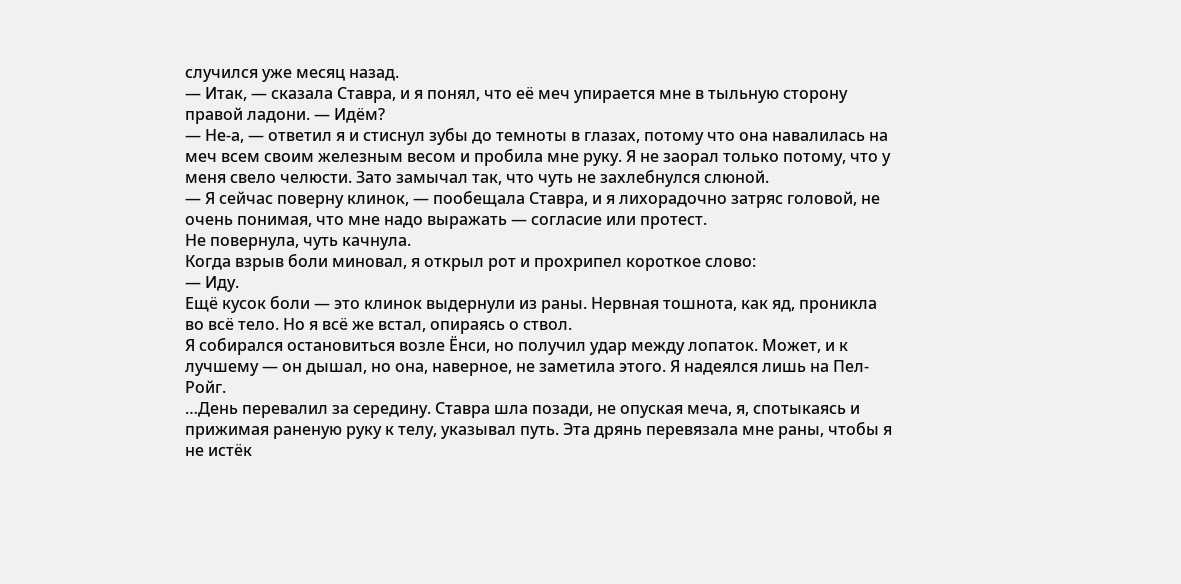случился уже месяц назад.
— Итак, — сказала Ставра, и я понял, что её меч упирается мне в тыльную сторону правой ладони. — Идём?
— Не-а, — ответил я и стиснул зубы до темноты в глазах, потому что она навалилась на меч всем своим железным весом и пробила мне руку. Я не заорал только потому, что у меня свело челюсти. Зато замычал так, что чуть не захлебнулся слюной.
— Я сейчас поверну клинок, — пообещала Ставра, и я лихорадочно затряс головой, не очень понимая, что мне надо выражать — согласие или протест.
Не повернула, чуть качнула.
Когда взрыв боли миновал, я открыл рот и прохрипел короткое слово:
— Иду.
Ещё кусок боли — это клинок выдернули из раны. Нервная тошнота, как яд, проникла во всё тело. Но я всё же встал, опираясь о ствол.
Я собирался остановиться возле Ёнси, но получил удар между лопаток. Может, и к лучшему — он дышал, но она, наверное, не заметила этого. Я надеялся лишь на Пел-Ройг.
…День перевалил за середину. Ставра шла позади, не опуская меча, я, спотыкаясь и прижимая раненую руку к телу, указывал путь. Эта дрянь перевязала мне раны, чтобы я не истёк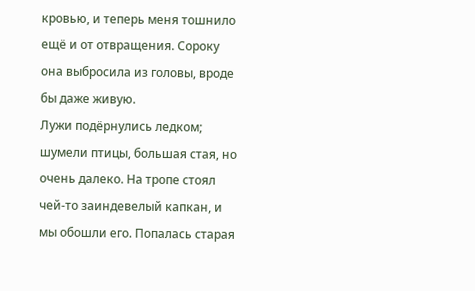кровью, и теперь меня тошнило ещё и от отвращения. Сороку она выбросила из головы, вроде бы даже живую.
Лужи подёрнулись ледком; шумели птицы, большая стая, но очень далеко. На тропе стоял чей-то заиндевелый капкан, и мы обошли его. Попалась старая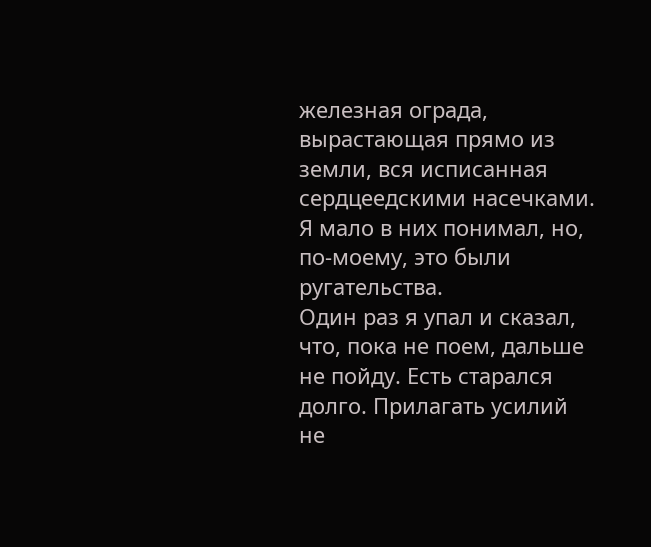железная ограда, вырастающая прямо из земли, вся исписанная сердцеедскими насечками. Я мало в них понимал, но, по-моему, это были ругательства.
Один раз я упал и сказал, что, пока не поем, дальше не пойду. Есть старался долго. Прилагать усилий не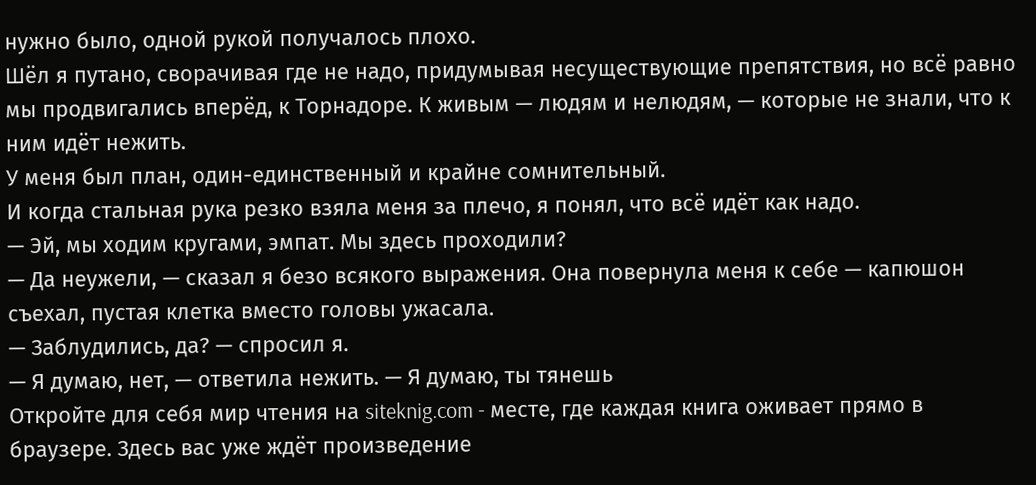нужно было, одной рукой получалось плохо.
Шёл я путано, сворачивая где не надо, придумывая несуществующие препятствия, но всё равно мы продвигались вперёд, к Торнадоре. К живым — людям и нелюдям, — которые не знали, что к ним идёт нежить.
У меня был план, один-единственный и крайне сомнительный.
И когда стальная рука резко взяла меня за плечо, я понял, что всё идёт как надо.
— Эй, мы ходим кругами, эмпат. Мы здесь проходили?
— Да неужели, — сказал я безо всякого выражения. Она повернула меня к себе — капюшон съехал, пустая клетка вместо головы ужасала.
— Заблудились, да? — спросил я.
— Я думаю, нет, — ответила нежить. — Я думаю, ты тянешь
Откройте для себя мир чтения на siteknig.com - месте, где каждая книга оживает прямо в браузере. Здесь вас уже ждёт произведение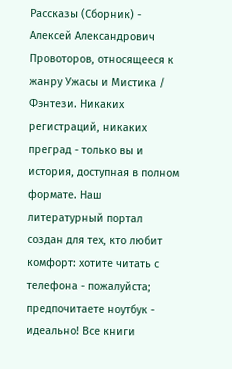Рассказы (Сборник) - Алексей Александрович Провоторов, относящееся к жанру Ужасы и Мистика / Фэнтези. Никаких регистраций, никаких преград - только вы и история, доступная в полном формате. Наш литературный портал создан для тех, кто любит комфорт: хотите читать с телефона - пожалуйста; предпочитаете ноутбук - идеально! Все книги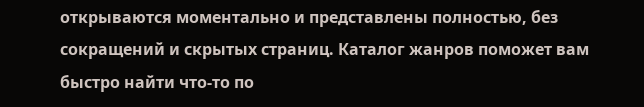открываются моментально и представлены полностью, без сокращений и скрытых страниц. Каталог жанров поможет вам быстро найти что-то по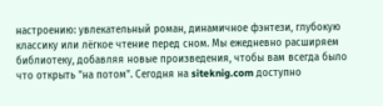настроению: увлекательный роман, динамичное фэнтези, глубокую классику или лёгкое чтение перед сном. Мы ежедневно расширяем библиотеку, добавляя новые произведения, чтобы вам всегда было что открыть "на потом". Сегодня на siteknig.com доступно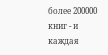более 200000 книг - и каждая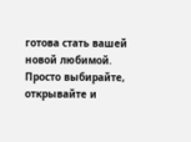готова стать вашей новой любимой. Просто выбирайте, открывайте и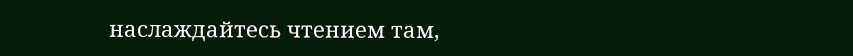наслаждайтесь чтением там,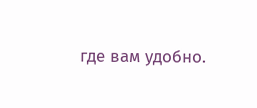где вам удобно.